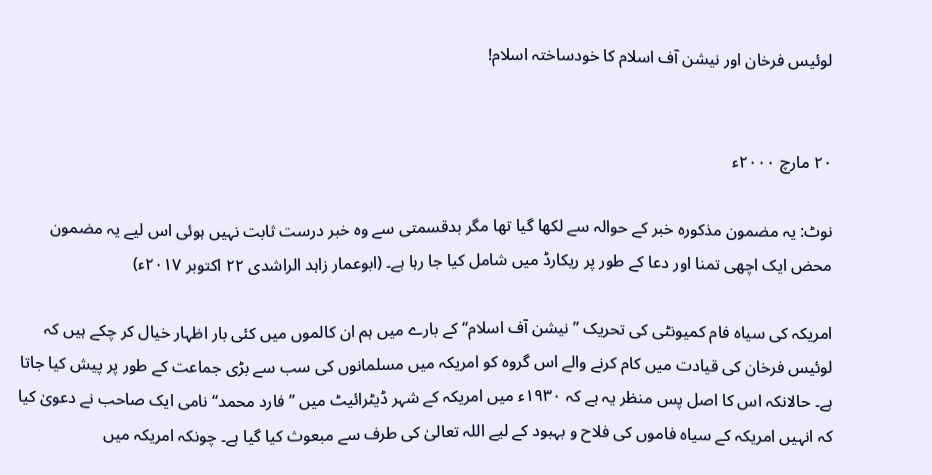لوئیس فرخان اور نیشن آف اسلام کا خودساختہ اسلام!


۲۰ مارچ ۲۰۰۰ء

نوٹ: یہ مضمون مذکورہ خبر کے حوالہ سے لکھا گیا تھا مگر بدقسمتی سے وہ خبر درست ثابت نہیں ہوئی اس لیے یہ مضمون محض ایک اچھی تمنا اور دعا کے طور پر ریکارڈ میں شامل کیا جا رہا ہے۔ (ابوعمار زاہد الراشدی ۲۲ اکتوبر ۲۰۱۷ء)

امریکہ کی سیاہ فام کمیونٹی کی تحریک ’’نیشن آف اسلام‘‘ کے بارے میں ہم ان کالموں میں کئی بار اظہار خیال کر چکے ہیں کہ لوئیس فرخان کی قیادت میں کام کرنے والے اس گروہ کو امریکہ میں مسلمانوں کی سب سے بڑی جماعت کے طور پر پیش کیا جاتا ہے۔ حالانکہ اس کا اصل پس منظر یہ ہے کہ ۱۹۳۰ء میں امریکہ کے شہر ڈیٹرائیٹ میں ’’فارد محمد‘‘ نامی ایک صاحب نے دعویٰ کیا کہ انہیں امریکہ کے سیاہ فاموں کی فلاح و بہبود کے لیے اللہ تعالیٰ کی طرف سے مبعوث کیا گیا ہے۔ چونکہ امریکہ میں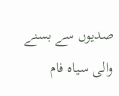صدیوں سے بسنے والی سیاہ فام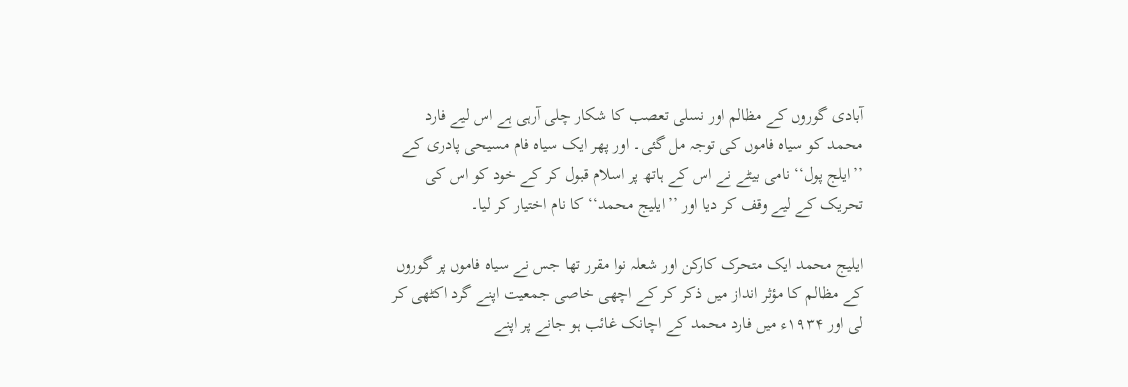آبادی گوروں کے مظالم اور نسلی تعصب کا شکار چلی آرہی ہے اس لیے فارد محمد کو سیاہ فاموں کی توجہ مل گئی۔ اور پھر ایک سیاہ فام مسیحی پادری کے ’’ایلج پول‘‘ نامی بیٹے نے اس کے ہاتھ پر اسلام قبول کر کے خود کو اس کی تحریک کے لیے وقف کر دیا اور ’’ایلیج محمد‘‘ کا نام اختیار کر لیا۔

ایلیج محمد ایک متحرک کارکن اور شعلہ نوا مقرر تھا جس نے سیاہ فاموں پر گوروں کے مظالم کا مؤثر انداز میں ذکر کر کے اچھی خاصی جمعیت اپنے گرد اکٹھی کر لی اور ۱۹۳۴ء میں فارد محمد کے اچانک غائب ہو جانے پر اپنے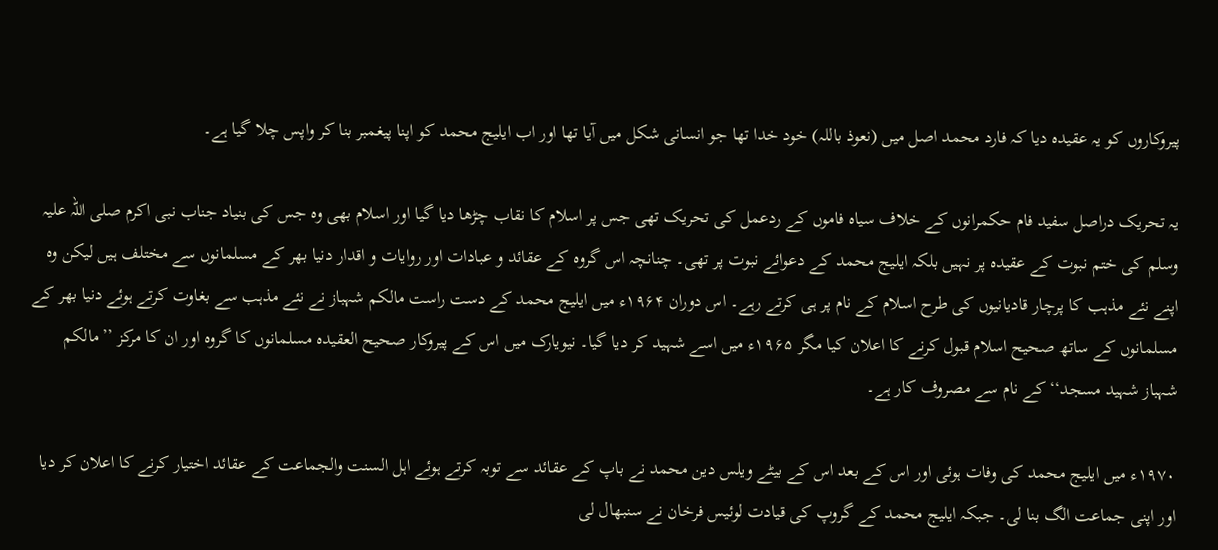پیروکاروں کو یہ عقیدہ دیا کہ فارد محمد اصل میں (نعوذ باللہ) خود خدا تھا جو انسانی شکل میں آیا تھا اور اب ایلیج محمد کو اپنا پیغمبر بنا کر واپس چلا گیا ہے۔

یہ تحریک دراصل سفید فام حکمرانوں کے خلاف سیاہ فاموں کے ردعمل کی تحریک تھی جس پر اسلام کا نقاب چڑھا دیا گیا اور اسلام بھی وہ جس کی بنیاد جناب نبی اکرم صلی اللہ علیہ وسلم کی ختم نبوت کے عقیدہ پر نہیں بلکہ ایلیج محمد کے دعوائے نبوت پر تھی۔ چنانچہ اس گروہ کے عقائد و عبادات اور روایات و اقدار دنیا بھر کے مسلمانوں سے مختلف ہیں لیکن وہ اپنے نئے مذہب کا پرچار قادیانیوں کی طرح اسلام کے نام پر ہی کرتے رہے۔ اس دوران ۱۹۶۴ء میں ایلیج محمد کے دست راست مالکم شہباز نے نئے مذہب سے بغاوت کرتے ہوئے دنیا بھر کے مسلمانوں کے ساتھ صحیح اسلام قبول کرنے کا اعلان کیا مگر ۱۹۶۵ء میں اسے شہید کر دیا گیا۔ نیویارک میں اس کے پیروکار صحیح العقیدہ مسلمانوں کا گروہ اور ان کا مرکز ’’مالکم شہباز شہید مسجد‘‘ کے نام سے مصروف کار ہے۔

۱۹۷۰ء میں ایلیج محمد کی وفات ہوئی اور اس کے بعد اس کے بیٹے ویلس دین محمد نے باپ کے عقائد سے توبہ کرتے ہوئے اہل السنت والجماعت کے عقائد اختیار کرنے کا اعلان کر دیا اور اپنی جماعت الگ بنا لی۔ جبکہ ایلیج محمد کے گروپ کی قیادت لوئیس فرخان نے سنبھال لی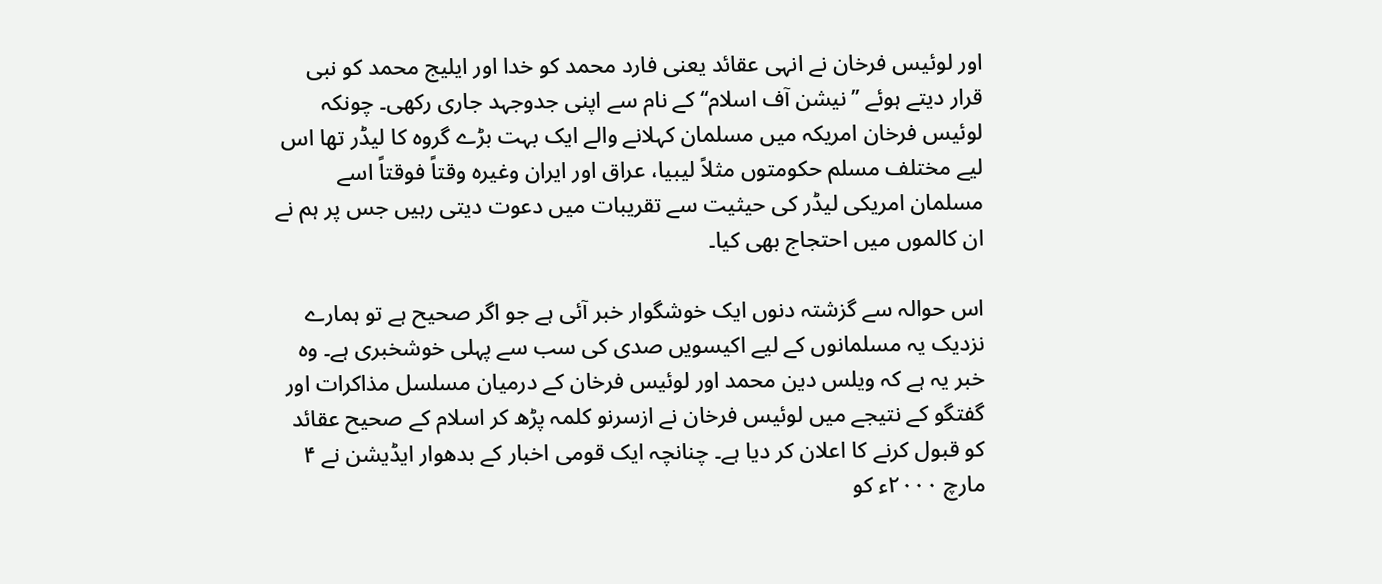اور لوئیس فرخان نے انہی عقائد یعنی فارد محمد کو خدا اور ایلیج محمد کو نبی قرار دیتے ہوئے ’’نیشن آف اسلام‘‘ کے نام سے اپنی جدوجہد جاری رکھی۔ چونکہ لوئیس فرخان امریکہ میں مسلمان کہلانے والے ایک بہت بڑے گروہ کا لیڈر تھا اس لیے مختلف مسلم حکومتوں مثلاً لیبیا، عراق اور ایران وغیرہ وقتاً فوقتاً اسے مسلمان امریکی لیڈر کی حیثیت سے تقریبات میں دعوت دیتی رہیں جس پر ہم نے ان کالموں میں احتجاج بھی کیا۔

اس حوالہ سے گزشتہ دنوں ایک خوشگوار خبر آئی ہے جو اگر صحیح ہے تو ہمارے نزدیک یہ مسلمانوں کے لیے اکیسویں صدی کی سب سے پہلی خوشخبری ہے۔ وہ خبر یہ ہے کہ ویلس دین محمد اور لوئیس فرخان کے درمیان مسلسل مذاکرات اور گفتگو کے نتیجے میں لوئیس فرخان نے ازسرنو کلمہ پڑھ کر اسلام کے صحیح عقائد کو قبول کرنے کا اعلان کر دیا ہے۔ چنانچہ ایک قومی اخبار کے بدھوار ایڈیشن نے ۴ مارچ ۲۰۰۰ء کو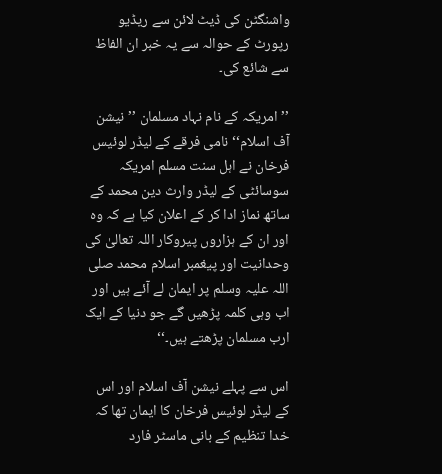واشنگٹن کی ڈیٹ لائن سے ریڈیو رپورٹ کے حوالہ سے یہ خبر ان الفاظ سے شائع کی۔

’’امریکہ کے نام نہاد مسلمان ’’نیشن آف اسلام‘‘ نامی فرقے کے لیڈر لوئیس فرخان نے اہل سنت مسلم امریکہ سوسائٹی کے لیڈر وارث دین محمد کے ساتھ نماز ادا کر کے اعلان کیا ہے کہ وہ اور ان کے ہزاروں پیروکار اللہ تعالیٰ کی وحدانیت اور پیغمبر اسلام محمد صلی اللہ علیہ وسلم پر ایمان لے آئے ہیں اور اب وہی کلمہ پڑھیں گے جو دنیا کے ایک ارب مسلمان پڑھتے ہیں۔‘‘

اس سے پہلے نیشن آف اسلام اور اس کے لیڈر لوئیس فرخان کا ایمان تھا کہ خدا تنظیم کے بانی ماسٹر فارد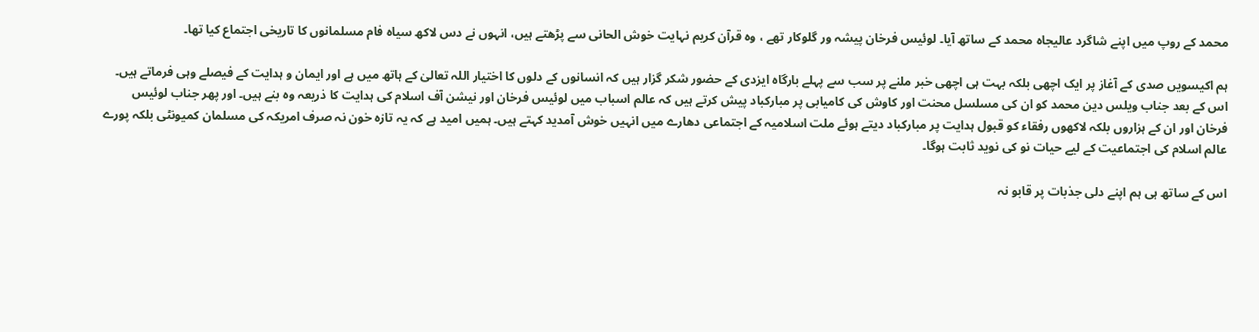محمد کے روپ میں اپنے شاگرد عالیجاہ محمد کے ساتھ آیا۔ لوئیس فرخان پیشہ ور گلوکار تھے ، وہ قرآن کریم نہایت خوش الحانی سے پڑھتے ہیں، انہوں نے دس لاکھ سیاہ فام مسلمانوں کا تاریخی اجتماع کیا تھا۔

ہم اکیسویں صدی کے آغاز پر ایک اچھی بلکہ بہت ہی اچھی خبر ملنے پر سب سے پہلے بارگاہ ایزدی کے حضور شکر گزار ہیں کہ انسانوں کے دلوں کا اختیار اللہ تعالیٰ کے ہاتھ میں ہے اور ایمان و ہدایت کے فیصلے وہی فرماتے ہیں۔ اس کے بعد جناب ویلس دین محمد کو ان کی مسلسل محنت اور کاوش کی کامیابی پر مبارکباد پیش کرتے ہیں کہ عالم اسباب میں لوئیس فرخان اور نیشن آف اسلام کی ہدایت کا ذریعہ وہ بنے ہیں۔ اور پھر جناب لوئیس فرخان اور ان کے ہزاروں بلکہ لاکھوں رفقاء کو قبول ہدایت پر مبارکباد دیتے ہوئے ملت اسلامیہ کے اجتماعی دھارے میں انہیں خوش آمدید کہتے ہیں۔ ہمیں امید ہے کہ یہ تازہ خون نہ صرف امریکہ کی مسلمان کمیونٹی بلکہ پورے عالم اسلام کی اجتماعیت کے لیے حیات نو کی نوید ثابت ہوگا۔

اس کے ساتھ ہی ہم اپنے دلی جذبات پر قابو نہ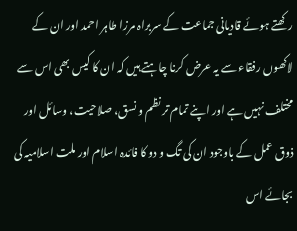رکھتے ہوئے قادیانی جماعت کے سربراہ مرزا طاہر احمد اور ان کے لاکھوں رفقاء سے یہ عرض کرنا چاہتے ہیں کہ ان کا کیس بھی اس سے مختلف نہیں ہے اور اپنے تمام تر نظم و نسق، صلاحیت، وسائل اور ذوق عمل کے باوجود ان کی تگ و دو کا فائدہ اسلام اور ملت اسلامیہ کی بجائے اس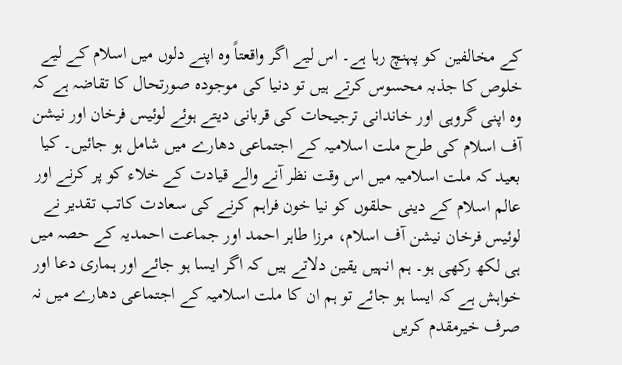کے مخالفین کو پہنچ رہا ہے۔ اس لیے اگر واقعتاً وہ اپنے دلوں میں اسلام کے لیے خلوص کا جذبہ محسوس کرتے ہیں تو دنیا کی موجودہ صورتحال کا تقاضہ ہے کہ وہ اپنی گروہی اور خاندانی ترجیحات کی قربانی دیتے ہوئے لوئیس فرخان اور نیشن آف اسلام کی طرح ملت اسلامیہ کے اجتماعی دھارے میں شامل ہو جائیں۔ کیا بعید کہ ملت اسلامیہ میں اس وقت نظر آنے والے قیادت کے خلاء کو پر کرنے اور عالم اسلام کے دینی حلقوں کو نیا خون فراہم کرنے کی سعادت کاتب تقدیر نے لوئیس فرخان نیشن آف اسلام، مرزا طاہر احمد اور جماعت احمدیہ کے حصہ میں ہی لکھ رکھی ہو۔ ہم انہیں یقین دلاتے ہیں کہ اگر ایسا ہو جائے اور ہماری دعا اور خواہش ہے کہ ایسا ہو جائے تو ہم ان کا ملت اسلامیہ کے اجتماعی دھارے میں نہ صرف خیرمقدم کریں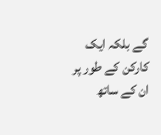گے بلکہ ایک کارکن کے طور پر ان کے ساتھ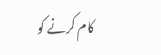کام کرنے کو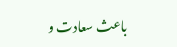باعث سعادت و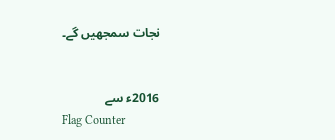نجات سمجھیں گے۔


2016ء سے
Flag Counter